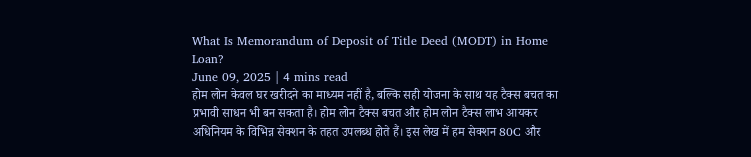What Is Memorandum of Deposit of Title Deed (MODT) in Home Loan?
June 09, 2025 | 4 mins read
होम लोन केवल घर खरीदने का माध्यम नहीं है, बल्कि सही योजना के साथ यह टैक्स बचत का प्रभावी साधन भी बन सकता है। होम लोन टैक्स बचत और होम लोन टैक्स लाभ आयकर अधिनियम के विभिन्न सेक्शन के तहत उपलब्ध होते हैं। इस लेख में हम सेक्शन 80C और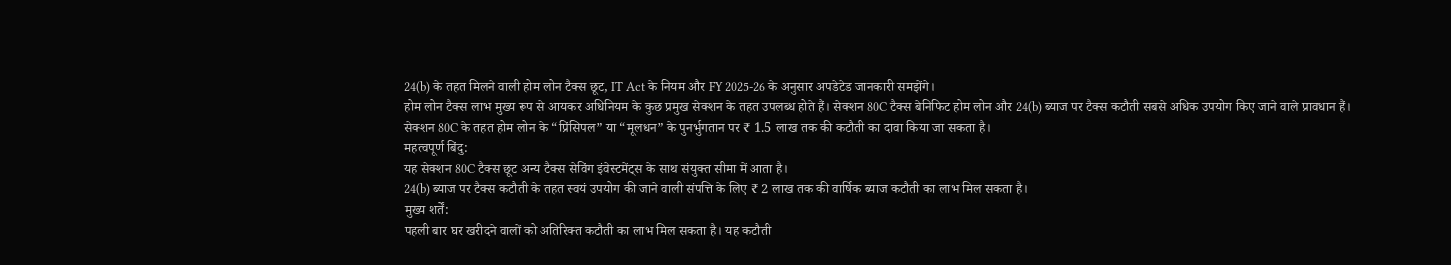24(b) के तहत मिलने वाली होम लोन टैक्स छूट, IT Act के नियम और FY 2025-26 के अनुसार अपडेटेड जानकारी समझेंगे।
होम लोन टैक्स लाभ मुख्य रूप से आयकर अधिनियम के कुछ प्रमुख सेक्शन के तहत उपलब्ध होते हैं। सेक्शन 80C टैक्स बेनिफिट होम लोन और 24(b) ब्याज पर टैक्स कटौती सबसे अधिक उपयोग किए जाने वाले प्रावधान हैं।
सेक्शन 80C के तहत होम लोन के “प्रिंसिपल” या “मूलधन” के पुनर्भुगतान पर ₹ 1.5 लाख तक की कटौती का दावा किया जा सकता है।
महत्वपूर्ण बिंदु:
यह सेक्शन 80C टैक्स छूट अन्य टैक्स सेविंग इंवेस्टमेंट्स के साथ संयुक्त सीमा में आता है।
24(b) ब्याज पर टैक्स कटौती के तहत स्वयं उपयोग की जाने वाली संपत्ति के लिए ₹ 2 लाख तक की वार्षिक ब्याज कटौती का लाभ मिल सकता है।
मुख्य शर्तें:
पहली बार घर खरीदने वालों को अतिरिक्त कटौती का लाभ मिल सकता है। यह कटौती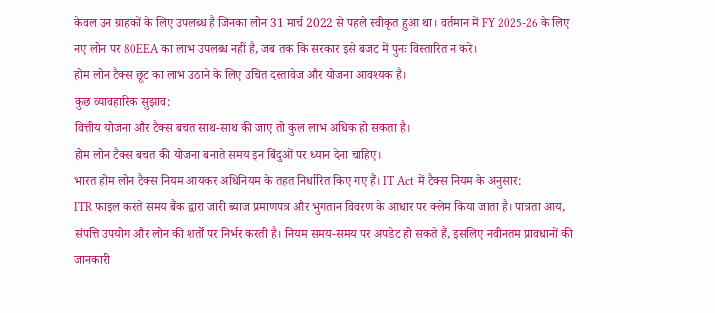केवल उन ग्राहकों के लिए उपलब्ध है जिनका लोन 31 मार्च 2022 से पहले स्वीकृत हुआ था। वर्तमान में FY 2025-26 के लिए नए लोन पर 80EEA का लाभ उपलब्ध नहीं है, जब तक कि सरकार इसे बजट में पुनः विस्तारित न करे।
होम लोन टैक्स छूट का लाभ उठाने के लिए उचित दस्तावेज और योजना आवश्यक है।
कुछ व्यावहारिक सुझाव:
वित्तीय योजना और टैक्स बचत साथ-साथ की जाए तो कुल लाभ अधिक हो सकता है।
होम लोन टैक्स बचत की योजना बनाते समय इन बिंदुओं पर ध्यान देना चाहिए।
भारत होम लोन टैक्स नियम आयकर अधिनियम के तहत निर्धारित किए गए हैं। IT Act में टैक्स नियम के अनुसार:
ITR फाइल करते समय बैंक द्वारा जारी ब्याज प्रमाणपत्र और भुगतान विवरण के आधार पर क्लेम किया जाता है। पात्रता आय, संपत्ति उपयोग और लोन की शर्तों पर निर्भर करती है। नियम समय-समय पर अपडेट हो सकते हैं, इसलिए नवीनतम प्रावधानों की जानकारी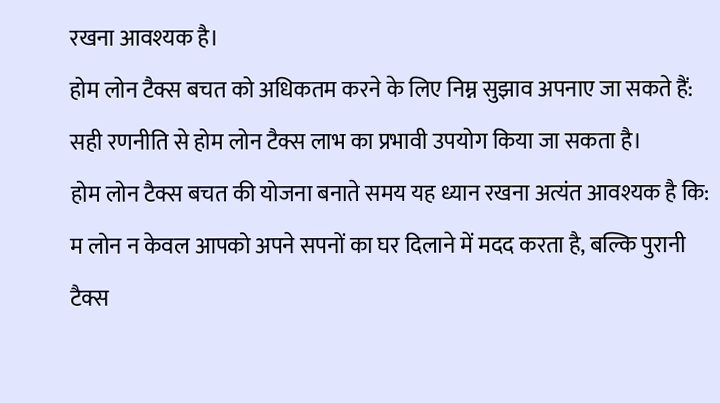रखना आवश्यक है।
होम लोन टैक्स बचत को अधिकतम करने के लिए निम्न सुझाव अपनाए जा सकते हैं:
सही रणनीति से होम लोन टैक्स लाभ का प्रभावी उपयोग किया जा सकता है।
होम लोन टैक्स बचत की योजना बनाते समय यह ध्यान रखना अत्यंत आवश्यक है कि:
म लोन न केवल आपको अपने सपनों का घर दिलाने में मदद करता है, बल्कि पुरानी टैक्स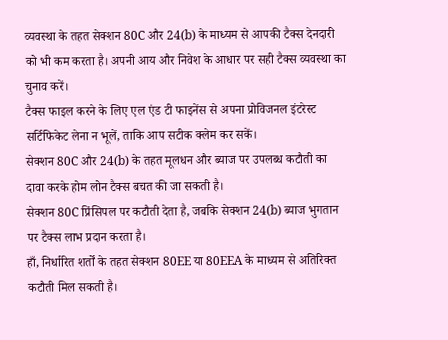व्यवस्था के तहत सेक्शन 80C और 24(b) के माध्यम से आपकी टैक्स देनदारी को भी कम करता है। अपनी आय और निवेश के आधार पर सही टैक्स व्यवस्था का चुनाव करें।
टैक्स फाइल करने के लिए एल एंड टी फाइनेंस से अपना प्रोविजनल इंटरेस्ट सर्टिफिकेट लेना न भूलें, ताकि आप सटीक क्लेम कर सकें।
सेक्शन 80C और 24(b) के तहत मूलधन और ब्याज पर उपलब्ध कटौती का दावा करके होम लोन टैक्स बचत की जा सकती है।
सेक्शन 80C प्रिंसिपल पर कटौती देता है, जबकि सेक्शन 24(b) ब्याज भुगतान पर टैक्स लाभ प्रदान करता है।
हाँ, निर्धारित शर्तों के तहत सेक्शन 80EE या 80EEA के माध्यम से अतिरिक्त कटौती मिल सकती है।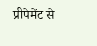प्रीपेमेंट से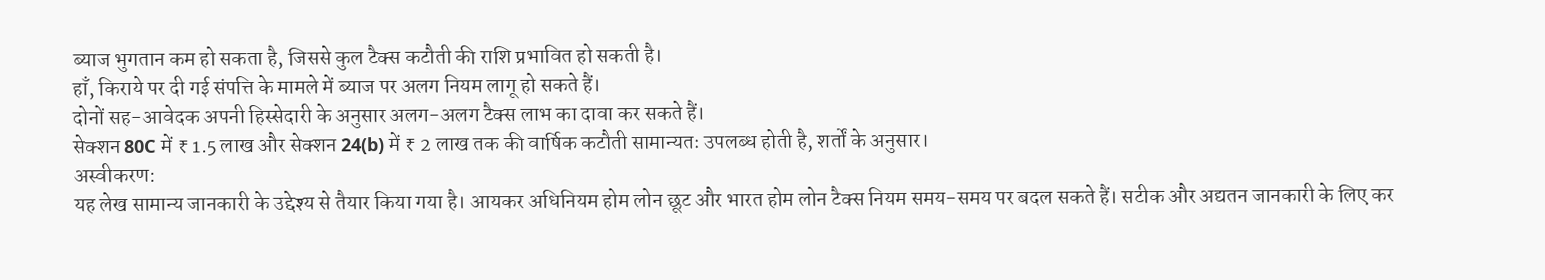ब्याज भुगतान कम हो सकता है, जिससे कुल टैक्स कटौती की राशि प्रभावित हो सकती है।
हाँ, किराये पर दी गई संपत्ति के मामले में ब्याज पर अलग नियम लागू हो सकते हैं।
दोनों सह-आवेदक अपनी हिस्सेदारी के अनुसार अलग-अलग टैक्स लाभ का दावा कर सकते हैं।
सेक्शन 80C में ₹ 1.5 लाख और सेक्शन 24(b) में ₹ 2 लाख तक की वार्षिक कटौती सामान्यतः उपलब्ध होती है, शर्तों के अनुसार।
अस्वीकरण:
यह लेख सामान्य जानकारी के उद्देश्य से तैयार किया गया है। आयकर अधिनियम होम लोन छूट और भारत होम लोन टैक्स नियम समय-समय पर बदल सकते हैं। सटीक और अद्यतन जानकारी के लिए कर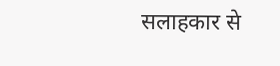सलाहकार से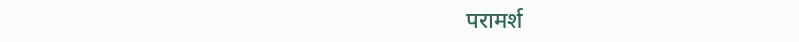परामर्श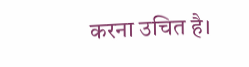करना उचित है।